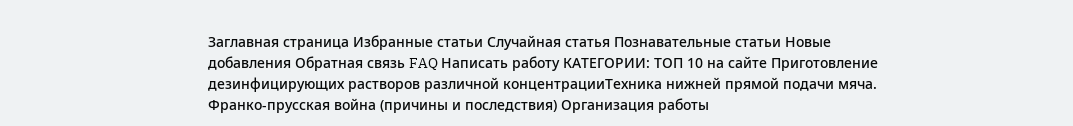Заглавная страница Избранные статьи Случайная статья Познавательные статьи Новые добавления Обратная связь FAQ Написать работу КАТЕГОРИИ: ТОП 10 на сайте Приготовление дезинфицирующих растворов различной концентрацииТехника нижней прямой подачи мяча. Франко-прусская война (причины и последствия) Организация работы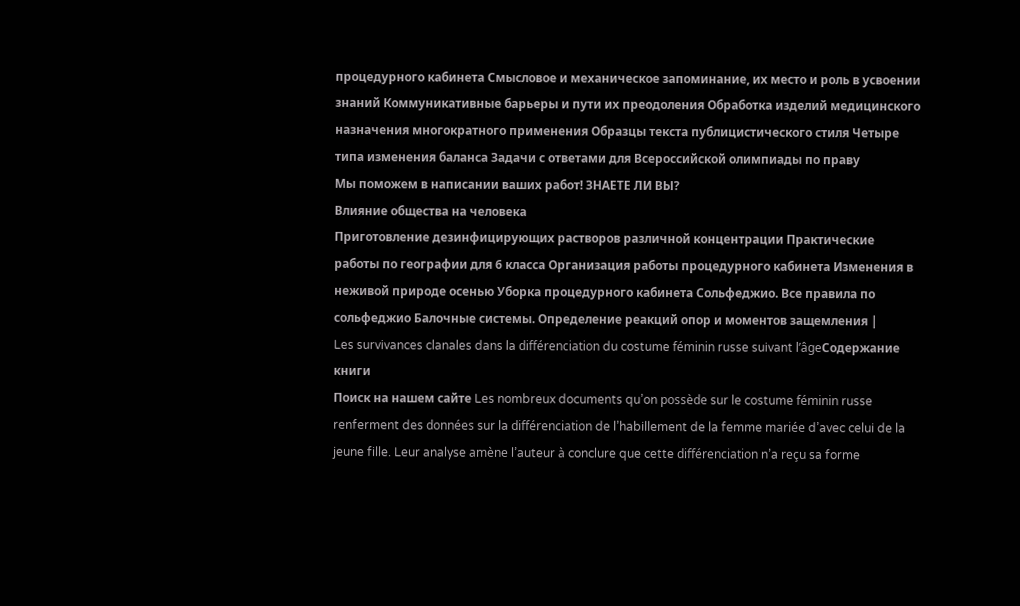процедурного кабинета Смысловое и механическое запоминание, их место и роль в усвоении знаний Коммуникативные барьеры и пути их преодоления Обработка изделий медицинского назначения многократного применения Образцы текста публицистического стиля Четыре типа изменения баланса Задачи с ответами для Всероссийской олимпиады по праву
Мы поможем в написании ваших работ! ЗНАЕТЕ ЛИ ВЫ?
Влияние общества на человека
Приготовление дезинфицирующих растворов различной концентрации Практические работы по географии для 6 класса Организация работы процедурного кабинета Изменения в неживой природе осенью Уборка процедурного кабинета Сольфеджио. Все правила по сольфеджио Балочные системы. Определение реакций опор и моментов защемления |
Les survivances clanales dans la différenciation du costume féminin russe suivant l’âgeСодержание книги
Поиск на нашем сайте Les nombreux documents qu’on possède sur le costume féminin russe renferment des données sur la différenciation de l’habillement de la femme mariée d’avec celui de la jeune fille. Leur analyse amène l’auteur à conclure que cette différenciation n’a reçu sa forme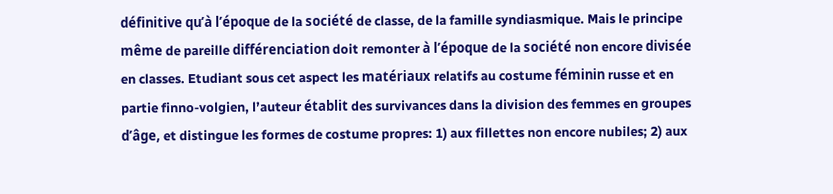définitive qu’à l’époque de la société de classe, de la famille syndiasmique. Mais le principe même de pareille différenciation doit remonter à l’époque de la société non encore divisée en classes. Etudiant sous cet aspect les matériaux relatifs au costume féminin russe et en partie finno-volgien, l’auteur établit des survivances dans la division des femmes en groupes d’âge, et distingue les formes de costume propres: 1) aux fillettes non encore nubiles; 2) aux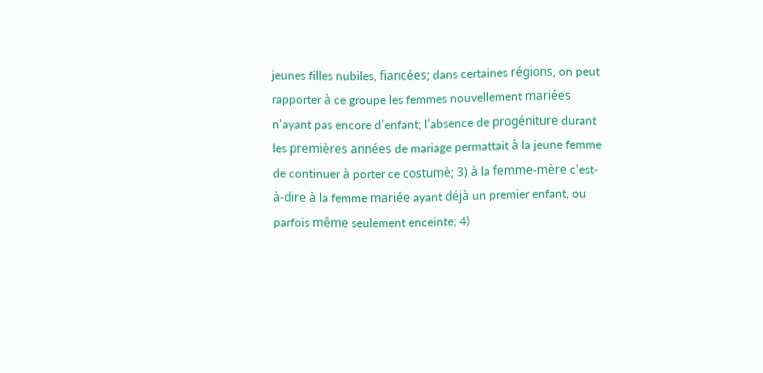jeunes filles nubiles, fiancées; dans certaines régions, on peut rapporter à ce groupe les femmes nouvellement mariées n’ayant pas encore d’enfant; l’absence de progéniture durant les premières années de mariage permattait à la jeune femme de continuer à porter ce costumè; 3) à la femme-mère c’est-à-dire à la femme mariée ayant déjà un premier enfant, ou parfois même seulement enceinte; 4)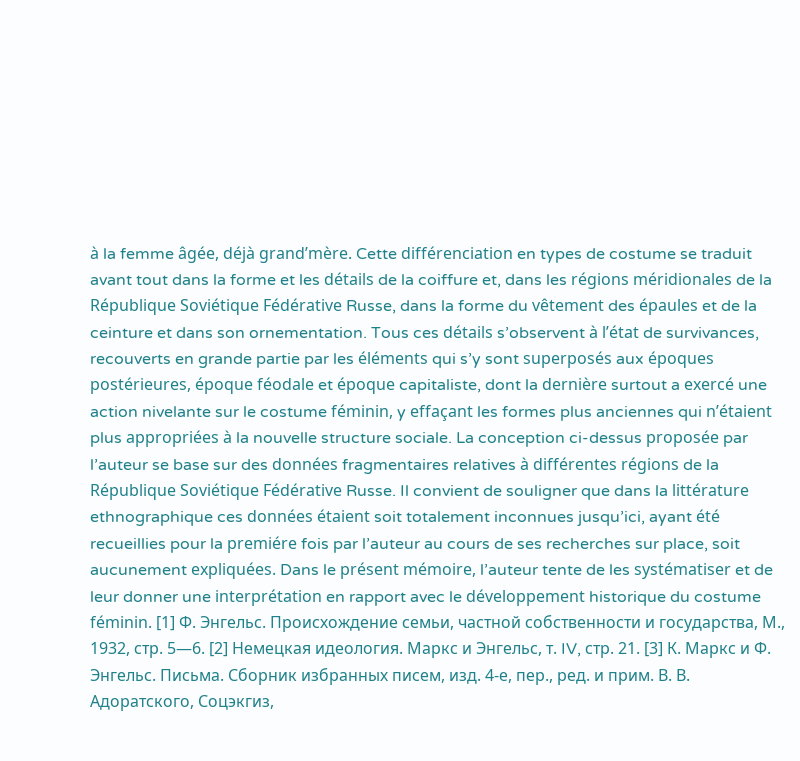à la femme âgée, déjà grand’mère. Cette différenciation en types de costume se traduit avant tout dans la forme et les détails de la coiffure et, dans les régions méridionales de la République Soviétique Fédérative Russe, dans la forme du vêtement des épaules et de la ceinture et dans son ornementation. Tous ces détails s’observent à l’état de survivances, recouverts en grande partie par les éléments qui s’y sont superposés aux époques postérieures, époque féodale et époque capitaliste, dont la dernière surtout a exercé une action nivelante sur le costume féminin, y effaçant les formes plus anciennes qui n’étaient plus appropriées à la nouvelle structure sociale. La conception ci-dessus proposée par l’auteur se base sur des données fragmentaires relatives à différentes régions de la République Soviétique Fédérative Russe. Il convient de souligner que dans la littérature ethnographique ces données étaient soit totalement inconnues jusqu’ici, ayant été recueillies pour la premiére fois par l’auteur au cours de ses recherches sur place, soit aucunement expliquées. Dans le présent mémoire, l’auteur tente de les systématiser et de leur donner une interprétation en rapport avec le développement historique du costume féminin. [1] Ф. Энгельс. Происхождение семьи, частной собственности и государства, М., 1932, стр. 5—6. [2] Немецкая идеология. Маркс и Энгельс, т. IV, стр. 21. [3] К. Маркс и Ф. Энгельс. Письма. Сборник избранных писем, изд. 4-е, пер., ред. и прим. В. В. Адоратского, Соцэкгиз,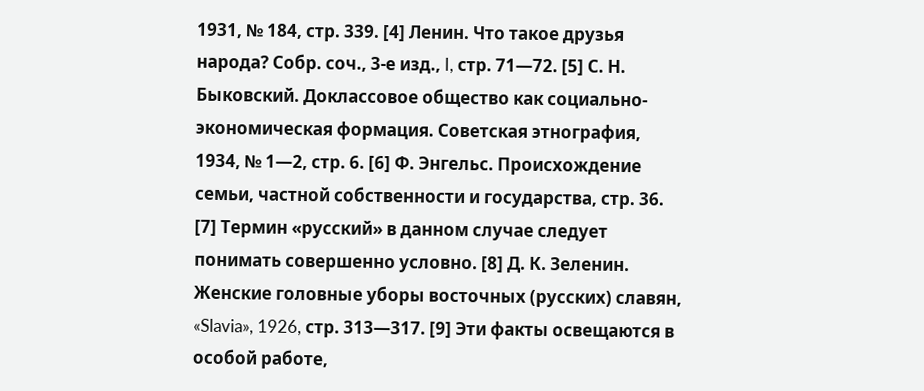1931, № 184, стр. 339. [4] Ленин. Что такое друзья народа? Собр. соч., 3-е изд., I, стр. 71—72. [5] С. Н. Быковский. Доклассовое общество как социально-экономическая формация. Советская этнография, 1934, № 1—2, стр. 6. [6] Ф. Энгельс. Происхождение семьи, частной собственности и государства, стр. 36. [7] Термин «русский» в данном случае следует понимать совершенно условно. [8] Д. К. Зеленин. Женские головные уборы восточных (русских) славян, «Slavia», 1926, стр. 313—317. [9] Эти факты освещаются в особой работе,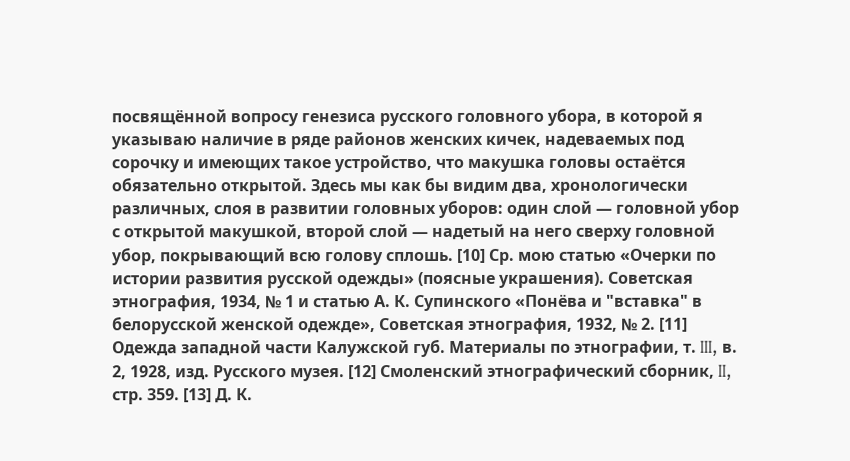посвящённой вопросу генезиса русского головного убора, в которой я указываю наличие в ряде районов женских кичек, надеваемых под сорочку и имеющих такое устройство, что макушка головы остаётся обязательно открытой. Здесь мы как бы видим два, хронологически различных, слоя в развитии головных уборов: один слой — головной убор с открытой макушкой, второй слой — надетый на него сверху головной убор, покрывающий всю голову сплошь. [10] Ср. мою статью «Очерки по истории развития русской одежды» (поясные украшения). Советская этнография, 1934, № 1 и статью А. К. Супинского «Понёва и "вставка" в белорусской женской одежде», Советская этнография, 1932, № 2. [11] Одежда западной части Калужской губ. Материалы по этнографии, т. III, в. 2, 1928, изд. Русского музея. [12] Смоленский этнографический сборник, II, стр. 359. [13] Д. К.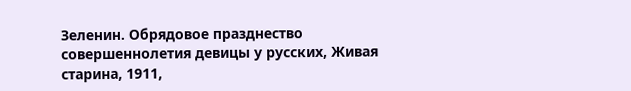Зеленин. Обрядовое празднество совершеннолетия девицы у русских, Живая старина, 1911,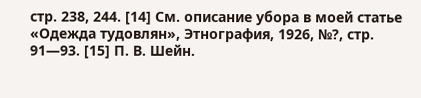стр. 238, 244. [14] См. описание убора в моей статье «Одежда тудовлян», Этнография, 1926, №?, стр. 91—93. [15] П. В. Шейн.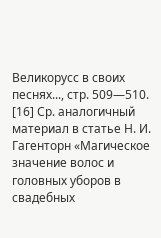Великорусс в своих песнях..., стр. 509—510. [16] Ср. аналогичный материал в статье Н. И. Гагенторн «Магическое значение волос и головных уборов в свадебных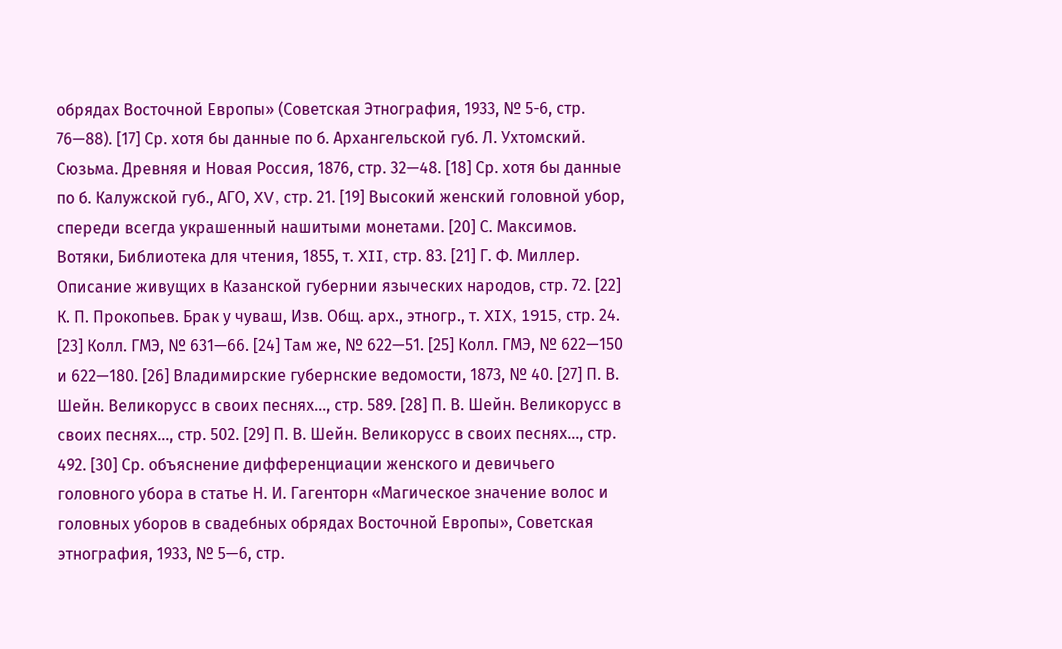обрядах Восточной Европы» (Советская Этнография, 1933, № 5-6, стр. 76—88). [17] Ср. хотя бы данные по б. Архангельской губ. Л. Ухтомский. Сюзьма. Древняя и Новая Россия, 1876, стр. 32—48. [18] Ср. хотя бы данные по б. Калужской губ., АГО, XV, стр. 21. [19] Высокий женский головной убор, спереди всегда украшенный нашитыми монетами. [20] С. Максимов. Вотяки, Библиотека для чтения, 1855, т. XII, стр. 83. [21] Г. Ф. Миллер. Описание живущих в Казанской губернии языческих народов, стр. 72. [22] К. П. Прокопьев. Брак у чуваш, Изв. Общ. арх., этногр., т. XIX, 1915, стр. 24. [23] Колл. ГМЭ, № 631—66. [24] Там же, № 622—51. [25] Колл. ГМЭ, № 622—150 и 622—180. [26] Владимирские губернские ведомости, 1873, № 40. [27] П. В. Шейн. Великорусс в своих песнях..., стр. 589. [28] П. В. Шейн. Великорусс в своих песнях..., стр. 502. [29] П. В. Шейн. Великорусс в своих песнях..., стр. 492. [30] Ср. объяснение дифференциации женского и девичьего головного убора в статье Н. И. Гагенторн «Магическое значение волос и головных уборов в свадебных обрядах Восточной Европы», Советская этнография, 1933, № 5—6, стр.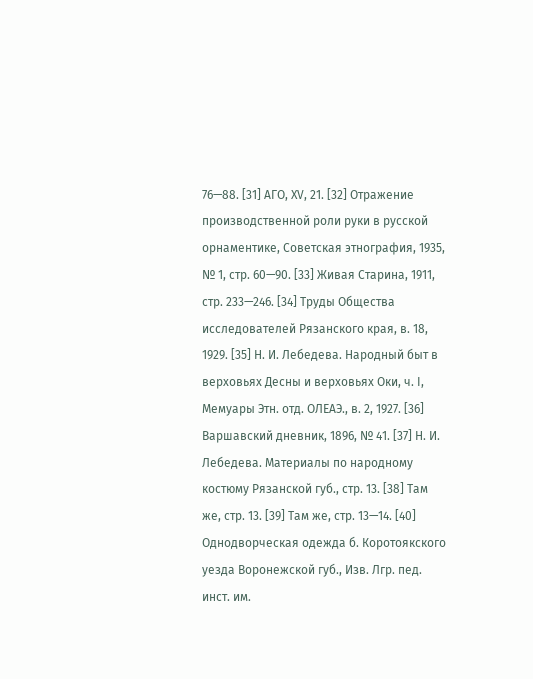76—88. [31] АГО, XV, 21. [32] Отражение производственной роли руки в русской орнаментике, Советская этнография, 1935, № 1, стр. 60—90. [33] Живая Старина, 1911, стр. 233—246. [34] Труды Общества исследователей Рязанского края, в. 18, 1929. [35] Н. И. Лебедева. Народный быт в верховьях Десны и верховьях Оки, ч. I, Мемуары Этн. отд. ОЛЕАЭ., в. 2, 1927. [36] Варшавский дневник, 1896, № 41. [37] Н. И. Лебедева. Материалы по народному костюму Рязанской губ., стр. 13. [38] Там же, стр. 13. [39] Там же, стр. 13—14. [40] Однодворческая одежда б. Коротоякского уезда Воронежской губ., Изв. Лгр. пед. инст. им.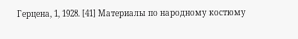Герцена, 1, 1928. [41] Материалы по народному костюму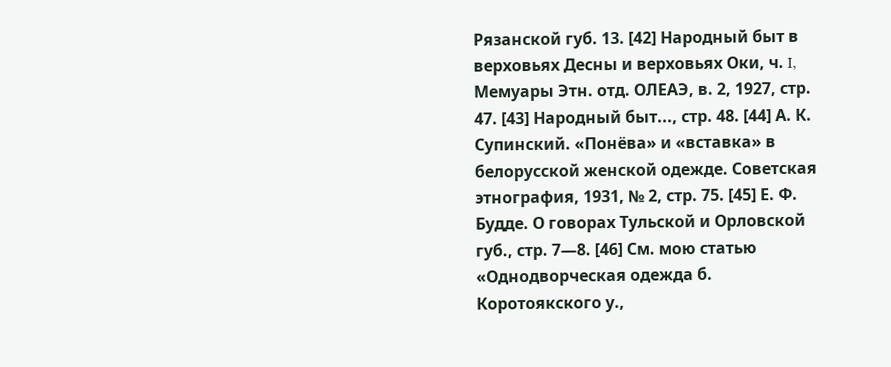Рязанской губ. 13. [42] Народный быт в верховьях Десны и верховьях Оки, ч. I, Мемуары Этн. отд. ОЛЕАЭ, в. 2, 1927, стр. 47. [43] Народный быт..., стр. 48. [44] А. К. Супинский. «Понёва» и «вставка» в белорусской женской одежде. Советская этнография, 1931, № 2, стр. 75. [45] Е. Ф. Будде. О говорах Тульской и Орловской губ., стр. 7—8. [46] См. мою статью «Однодворческая одежда б. Коротоякского у.,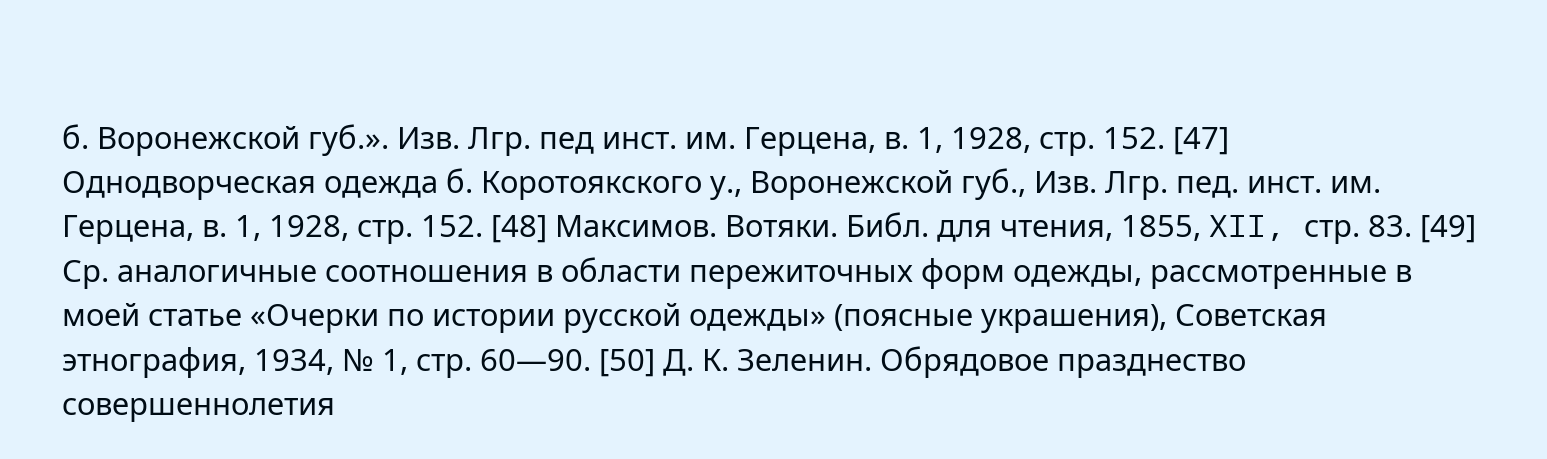б. Воронежской губ.». Изв. Лгр. пед инст. им. Герцена, в. 1, 1928, стр. 152. [47] Однодворческая одежда б. Коротоякского у., Воронежской губ., Изв. Лгр. пед. инст. им. Герцена, в. 1, 1928, стр. 152. [48] Максимов. Вотяки. Библ. для чтения, 1855, XII, стр. 83. [49] Ср. аналогичные соотношения в области пережиточных форм одежды, рассмотренные в моей статье «Очерки по истории русской одежды» (поясные украшения), Советская этнография, 1934, № 1, стр. 60—90. [50] Д. К. Зеленин. Обрядовое празднество совершеннолетия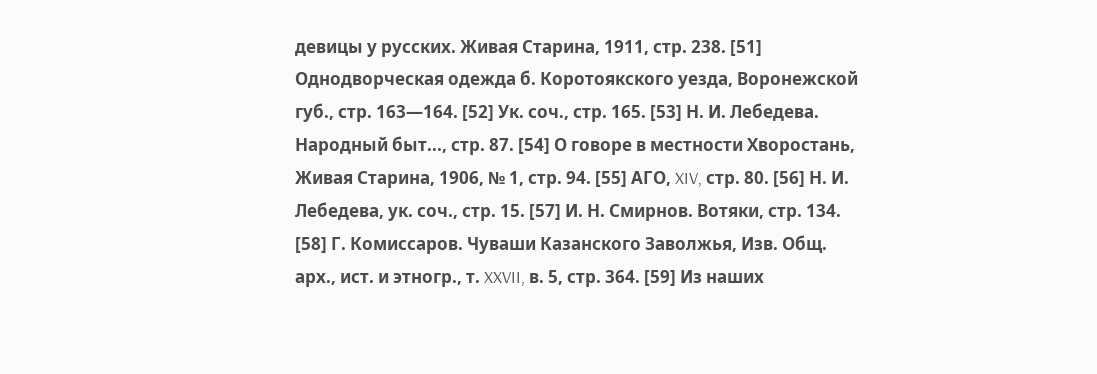девицы у русских. Живая Старина, 1911, стр. 238. [51] Однодворческая одежда б. Коротоякского уезда, Воронежской губ., стр. 163—164. [52] Ук. соч., стр. 165. [53] Н. И. Лебедева. Народный быт..., стр. 87. [54] О говоре в местности Хворостань, Живая Старина, 1906, № 1, стр. 94. [55] АГО, XIV, стр. 80. [56] Н. И. Лебедева, ук. соч., стр. 15. [57] И. Н. Смирнов. Вотяки, стр. 134. [58] Г. Комиссаров. Чуваши Казанского Заволжья, Изв. Общ. арх., ист. и этногр., т. XXVII, в. 5, стр. 364. [59] Из наших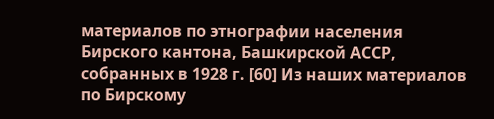материалов по этнографии населения Бирского кантона, Башкирской АССР, собранных в 1928 г. [60] Из наших материалов по Бирскому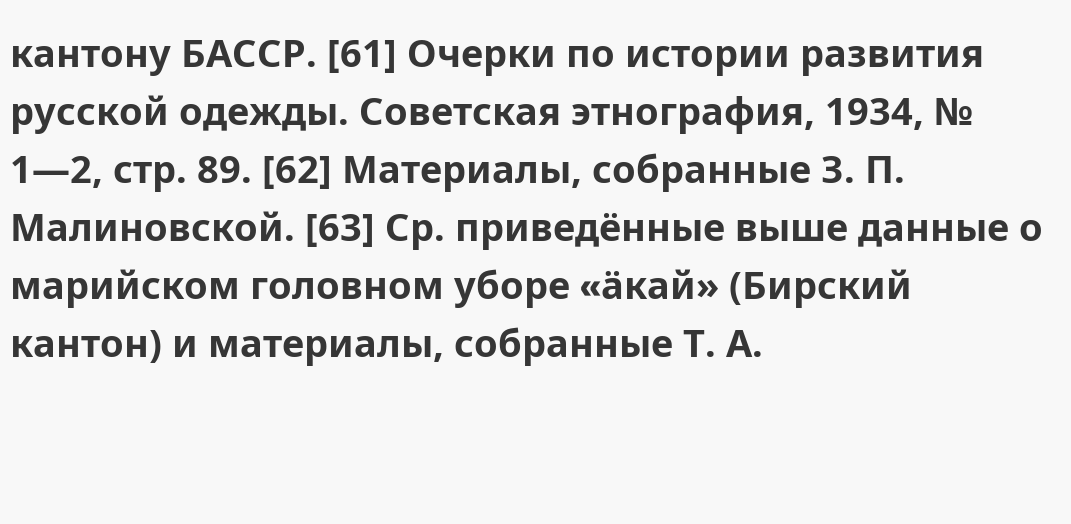кантону БАССР. [61] Очерки по истории развития русской одежды. Советская этнография, 1934, № 1—2, стр. 89. [62] Материалы, собранные З. П. Малиновской. [63] Ср. приведённые выше данные о марийском головном уборе «äкай» (Бирский кантон) и материалы, собранные Т. А.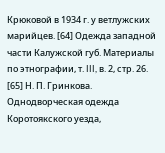Крюковой в 1934 г. у ветлужских марийцев. [64] Одежда западной части Калужской губ. Материалы по этнографии, т. III, в. 2, стр. 26. [65] Н. П. Гринкова. Однодворческая одежда Коротоякского уезда,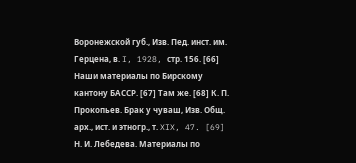Воронежской губ., Изв. Пед. инст. им. Герцена, в. I, 1928, стр. 156. [66] Наши материалы по Бирскому кантону БАССР. [67] Там же. [68] К. П. Прокопьев. Брак у чуваш, Изв. Общ. арх., ист. и этногр., т. XIX, 47. [69] Н. И. Лебедева. Материалы по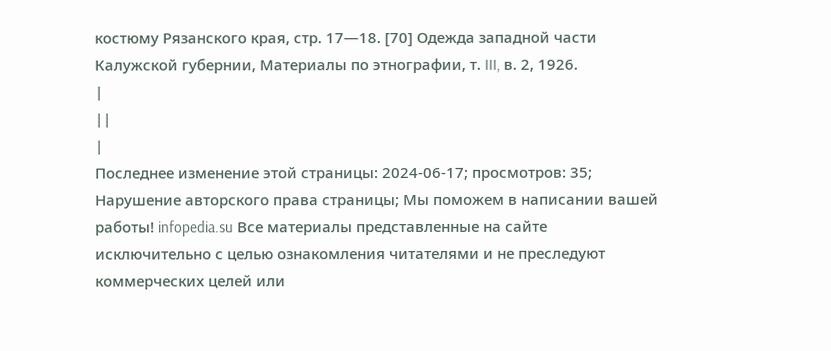костюму Рязанского края, стр. 17—18. [70] Одежда западной части Калужской губернии, Материалы по этнографии, т. III, в. 2, 1926.
|
||
|
Последнее изменение этой страницы: 2024-06-17; просмотров: 35; Нарушение авторского права страницы; Мы поможем в написании вашей работы! infopedia.su Все материалы представленные на сайте исключительно с целью ознакомления читателями и не преследуют коммерческих целей или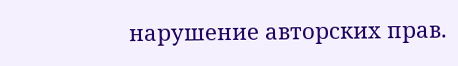нарушение авторских прав.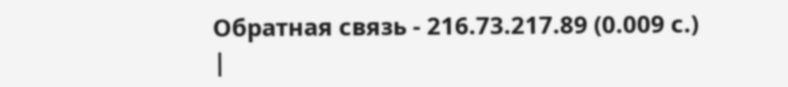Обратная связь - 216.73.217.89 (0.009 с.) |